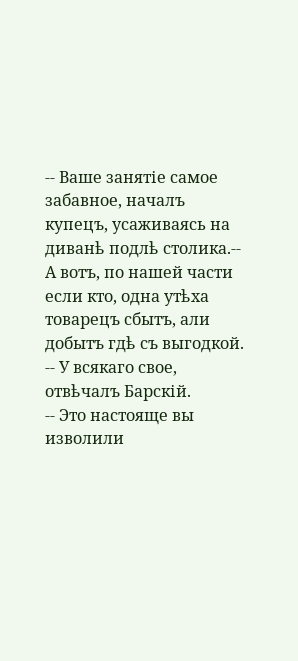-- Ваше занятіе самое забавное, началъ купецъ, усаживаясь на диванѣ подлѣ столика.-- А вотъ, по нашей части если кто, одна утѣха товарецъ сбытъ, али добытъ гдѣ съ выгодкой.
-- У всякаго свое, отвѣчалъ Барскій.
-- Это настояще вы изволили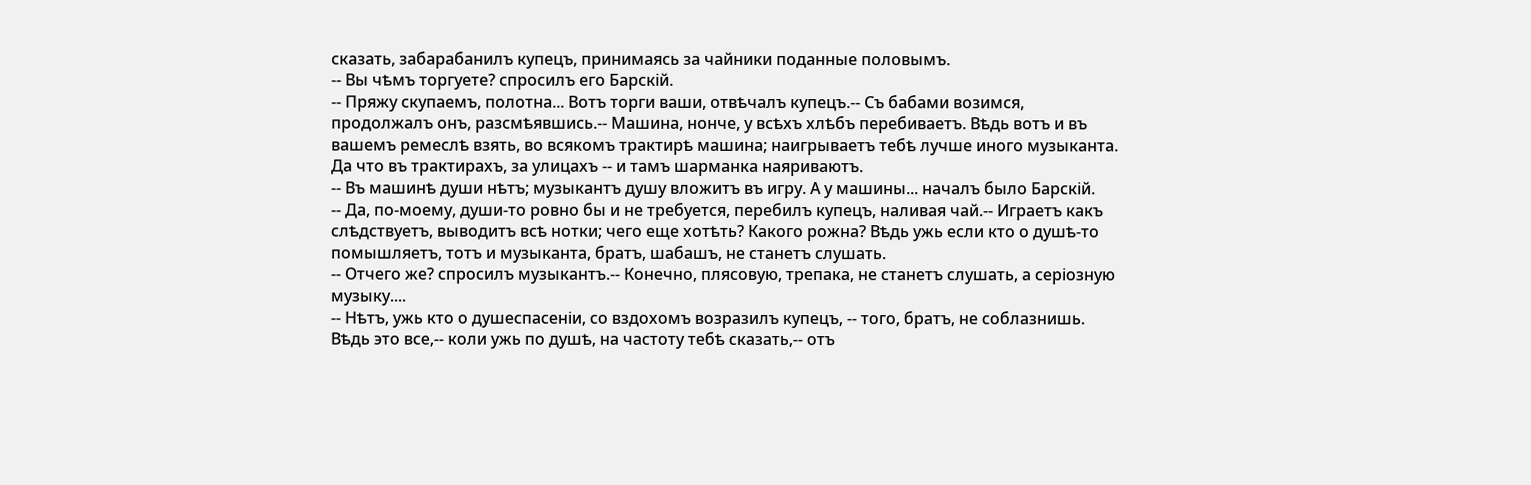сказать, забарабанилъ купецъ, принимаясь за чайники поданные половымъ.
-- Вы чѣмъ торгуете? спросилъ его Барскій.
-- Пряжу скупаемъ, полотна... Вотъ торги ваши, отвѣчалъ купецъ.-- Съ бабами возимся, продолжалъ онъ, разсмѣявшись.-- Машина, нонче, у всѣхъ хлѣбъ перебиваетъ. Вѣдь вотъ и въ вашемъ ремеслѣ взять, во всякомъ трактирѣ машина; наигрываетъ тебѣ лучше иного музыканта. Да что въ трактирахъ, за улицахъ -- и тамъ шарманка наяриваютъ.
-- Въ машинѣ души нѣтъ; музыкантъ душу вложитъ въ игру. А у машины... началъ было Барскій.
-- Да, по-моему, души-то ровно бы и не требуется, перебилъ купецъ, наливая чай.-- Играетъ какъ слѣдствуетъ, выводитъ всѣ нотки; чего еще хотѣть? Какого рожна? Вѣдь ужь если кто о душѣ-то помышляетъ, тотъ и музыканта, братъ, шабашъ, не станетъ слушать.
-- Отчего же? спросилъ музыкантъ.-- Конечно, плясовую, трепака, не станетъ слушать, а серіозную музыку....
-- Нѣтъ, ужь кто о душеспасеніи, со вздохомъ возразилъ купецъ, -- того, братъ, не соблазнишь. Вѣдь это все,-- коли ужь по душѣ, на частоту тебѣ сказать,-- отъ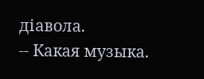діавола.
-- Какая музыка.